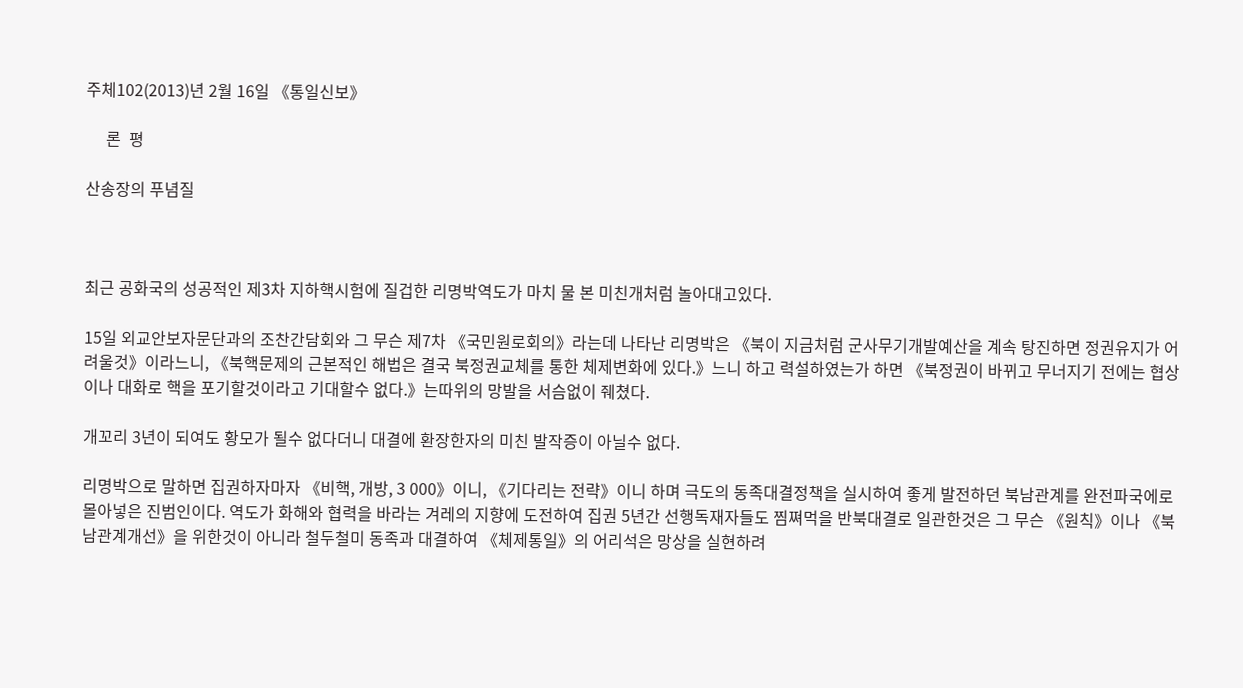주체102(2013)년 2월 16일 《통일신보》

     론  평

산송장의 푸념질



최근 공화국의 성공적인 제3차 지하핵시험에 질겁한 리명박역도가 마치 물 본 미친개처럼 놀아대고있다.

15일 외교안보자문단과의 조찬간담회와 그 무슨 제7차 《국민원로회의》라는데 나타난 리명박은 《북이 지금처럼 군사무기개발예산을 계속 탕진하면 정권유지가 어려울것》이라느니, 《북핵문제의 근본적인 해법은 결국 북정권교체를 통한 체제변화에 있다.》느니 하고 력설하였는가 하면 《북정권이 바뀌고 무너지기 전에는 협상이나 대화로 핵을 포기할것이라고 기대할수 없다.》는따위의 망발을 서슴없이 줴쳤다.

개꼬리 3년이 되여도 황모가 될수 없다더니 대결에 환장한자의 미친 발작증이 아닐수 없다.

리명박으로 말하면 집권하자마자 《비핵, 개방, 3 000》이니, 《기다리는 전략》이니 하며 극도의 동족대결정책을 실시하여 좋게 발전하던 북남관계를 완전파국에로 몰아넣은 진범인이다. 역도가 화해와 협력을 바라는 겨레의 지향에 도전하여 집권 5년간 선행독재자들도 찜쪄먹을 반북대결로 일관한것은 그 무슨 《원칙》이나 《북남관계개선》을 위한것이 아니라 철두철미 동족과 대결하여 《체제통일》의 어리석은 망상을 실현하려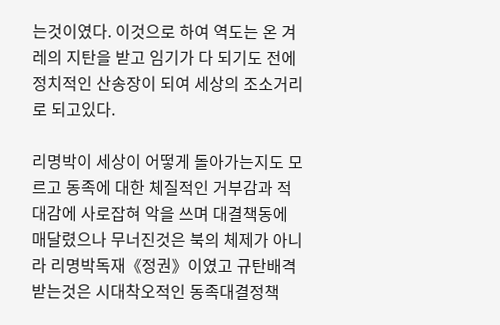는것이였다. 이것으로 하여 역도는 온 겨레의 지탄을 받고 임기가 다 되기도 전에 정치적인 산송장이 되여 세상의 조소거리로 되고있다.

리명박이 세상이 어떻게 돌아가는지도 모르고 동족에 대한 체질적인 거부감과 적대감에 사로잡혀 악을 쓰며 대결책동에 매달렸으나 무너진것은 북의 체제가 아니라 리명박독재《정권》이였고 규탄배격받는것은 시대착오적인 동족대결정책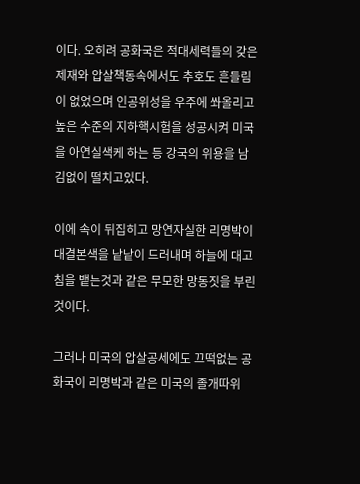이다. 오히려 공화국은 적대세력들의 갖은 제재와 압살책동속에서도 추호도 흔들림이 없었으며 인공위성을 우주에 쏴올리고 높은 수준의 지하핵시험을 성공시켜 미국을 아연실색케 하는 등 강국의 위용을 남김없이 떨치고있다.

이에 속이 뒤집히고 망연자실한 리명박이 대결본색을 낱낱이 드러내며 하늘에 대고 침을 뱉는것과 같은 무모한 망동짓을 부린것이다.

그러나 미국의 압살공세에도 끄떡없는 공화국이 리명박과 같은 미국의 졸개따위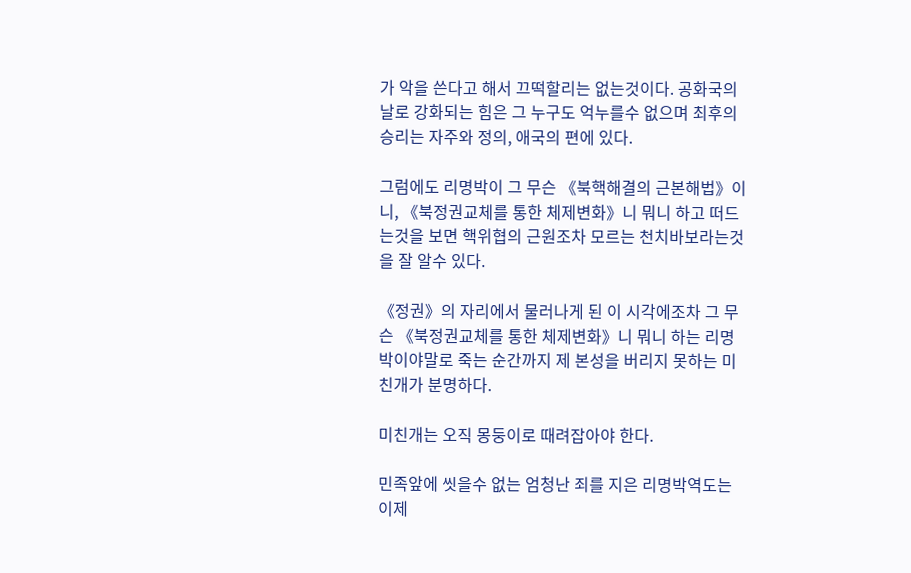가 악을 쓴다고 해서 끄떡할리는 없는것이다. 공화국의 날로 강화되는 힘은 그 누구도 억누를수 없으며 최후의 승리는 자주와 정의, 애국의 편에 있다.

그럼에도 리명박이 그 무슨 《북핵해결의 근본해법》이니, 《북정권교체를 통한 체제변화》니 뭐니 하고 떠드는것을 보면 핵위협의 근원조차 모르는 천치바보라는것을 잘 알수 있다.

《정권》의 자리에서 물러나게 된 이 시각에조차 그 무슨 《북정권교체를 통한 체제변화》니 뭐니 하는 리명박이야말로 죽는 순간까지 제 본성을 버리지 못하는 미친개가 분명하다.

미친개는 오직 몽둥이로 때려잡아야 한다.

민족앞에 씻을수 없는 엄청난 죄를 지은 리명박역도는 이제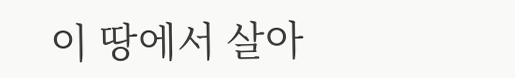이 땅에서 살아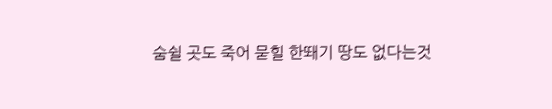숨쉴 곳도 죽어 묻힐 한뙈기 땅도 없다는것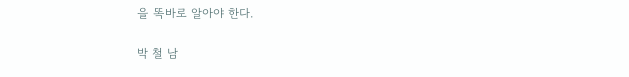을 똑바로 알아야 한다.

박 철 남